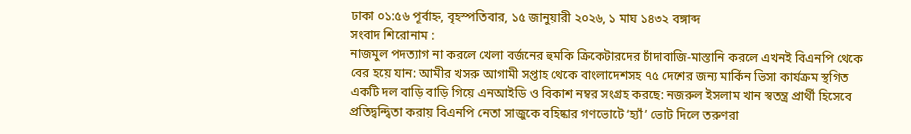ঢাকা ০১:৫৬ পূর্বাহ্ন, বৃহস্পতিবার, ১৫ জানুয়ারী ২০২৬, ১ মাঘ ১৪৩২ বঙ্গাব্দ
সংবাদ শিরোনাম :
নাজমুল পদত্যাগ না করলে খেলা বর্জনের হুমকি ক্রিকেটারদের চাঁদাবাজি-মাস্তানি করলে এখনই বিএনপি থেকে বের হয়ে যান: আমীর খসরু আগামী সপ্তাহ থেকে বাংলাদেশসহ ৭৫ দেশের জন্য মার্কিন ভিসা কার্যক্রম স্থগিত একটি দল বাড়ি বাড়ি গিয়ে এনআইডি ও বিকাশ নম্বর সংগ্রহ করছে: নজরুল ইসলাম খান স্বতন্ত্র প্রার্থী হিসেবে প্রতিদ্বন্দ্বিতা করায় বিএনপি নেতা সাজুকে বহিষ্কার গণভোটে ‘হ্যাঁ’ ভোট দিলে তরুণরা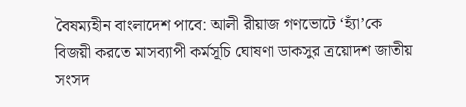বৈষম্যহীন বাংলাদেশ পাবে: আলী রীয়াজ গণভোটে ‘হ্যাঁ’কে বিজয়ী করতে মাসব্যাপী কর্মসূচি ঘোষণা ডাকসুর ত্রয়োদশ জাতীয় সংসদ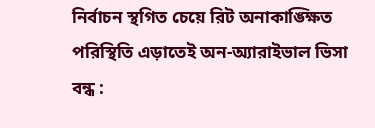নির্বাচন স্থগিত চেয়ে রিট অনাকাঙ্ক্ষিত পরিস্থিতি এড়াতেই অন-অ্যারাইভাল ভিসা বন্ধ :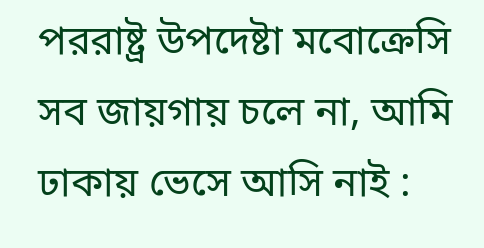পররাষ্ট্র উপদেষ্টা মবোক্রেসি সব জায়গায় চলে না, আমি ঢাকায় ভেসে আসি নাই :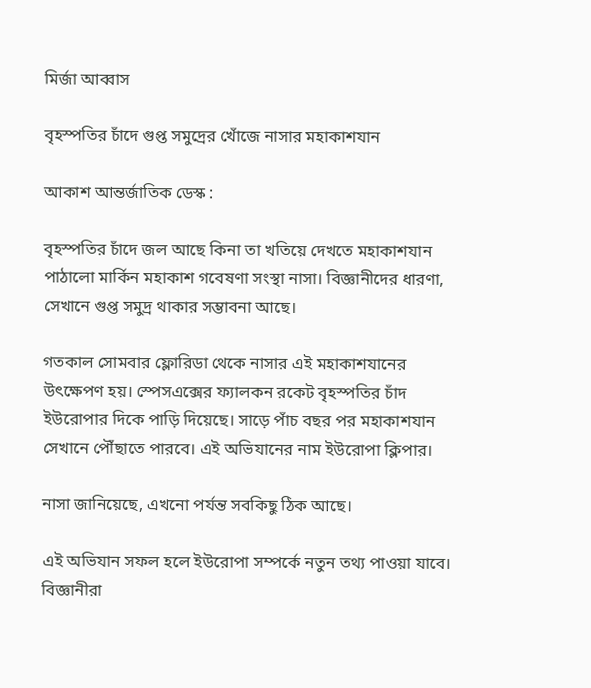মির্জা আব্বাস

বৃহস্পতির চাঁদে গুপ্ত সমুদ্রের খোঁজে নাসার মহাকাশযান

আকাশ আন্তর্জাতিক ডেস্ক :

বৃহস্পতির চাঁদে জল আছে কিনা তা খতিয়ে দেখতে মহাকাশযান পাঠালো মার্কিন মহাকাশ গবেষণা সংস্থা নাসা। বিজ্ঞানীদের ধারণা, সেখানে গুপ্ত সমুদ্র থাকার সম্ভাবনা আছে।

গতকাল সোমবার ফ্লোরিডা থেকে নাসার এই মহাকাশযানের উৎক্ষেপণ হয়। স্পেসএক্সের ফ্যালকন রকেট বৃহস্পতির চাঁদ ইউরোপার দিকে পাড়ি দিয়েছে। সাড়ে পাঁচ বছর পর মহাকাশযান সেখানে পৌঁছাতে পারবে। এই অভিযানের নাম ইউরোপা ক্লিপার।

নাসা জানিয়েছে, এখনো পর্যন্ত সবকিছু ঠিক আছে।

এই অভিযান সফল হলে ইউরোপা সম্পর্কে নতুন তথ্য পাওয়া যাবে। বিজ্ঞানীরা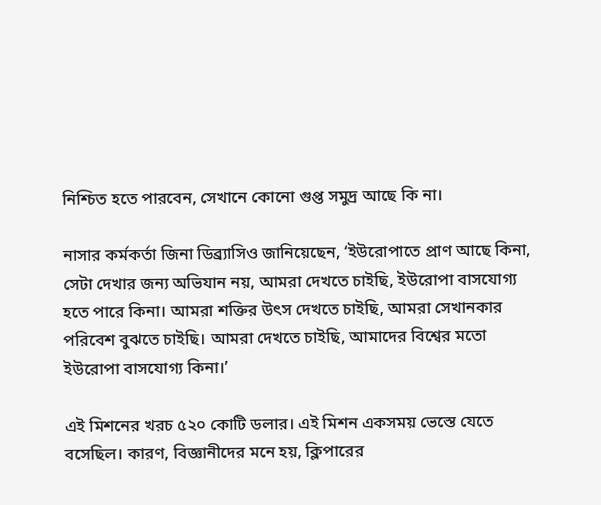নিশ্চিত হতে পারবেন, সেখানে কোনো গুপ্ত সমুদ্র আছে কি না।

নাসার কর্মকর্তা জিনা ডিব্র্যাসিও জানিয়েছেন, ‘ইউরোপাতে প্রাণ আছে কিনা, সেটা দেখার জন্য অভিযান নয়, আমরা দেখতে চাইছি, ইউরোপা বাসযোগ্য হতে পারে কিনা। আমরা শক্তির উৎস দেখতে চাইছি, আমরা সেখানকার পরিবেশ বুঝতে চাইছি। আমরা দেখতে চাইছি, আমাদের বিশ্বের মতো ইউরোপা বাসযোগ্য কিনা।’

এই মিশনের খরচ ৫২০ কোটি ডলার। এই মিশন একসময় ভেস্তে যেতে বসেছিল। কারণ, বিজ্ঞানীদের মনে হয়, ক্লিপারের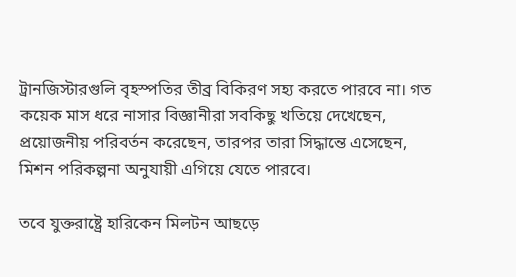ট্রানজিস্টারগুলি বৃহস্পতির তীব্র বিকিরণ সহ্য করতে পারবে না। গত কয়েক মাস ধরে নাসার বিজ্ঞানীরা সবকিছু খতিয়ে দেখেছেন, প্রয়োজনীয় পরিবর্তন করেছেন, তারপর তারা সিদ্ধান্তে এসেছেন, মিশন পরিকল্পনা অনুযায়ী এগিয়ে যেতে পারবে।

তবে যুক্তরাষ্ট্রে হারিকেন মিলটন আছড়ে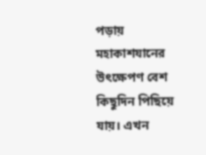পড়ায় মহাকাশযানের উৎক্ষেপণ বেশ কিছুদিন পিছিয়ে যায়। এখন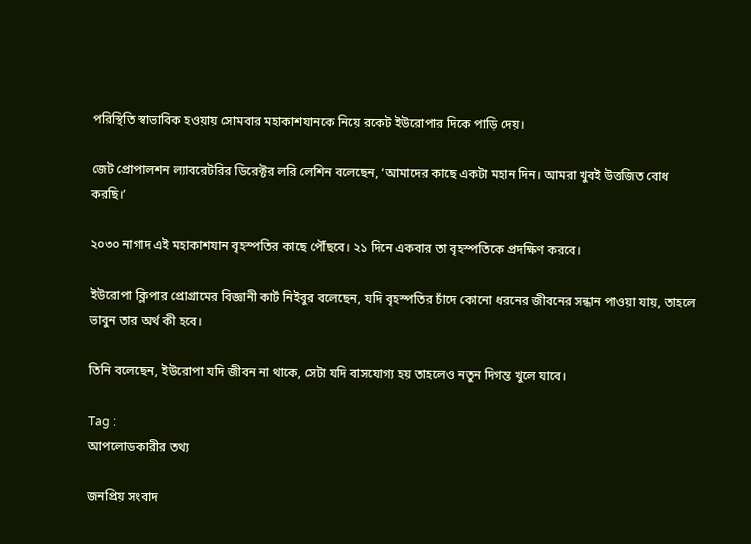পরিস্থিতি স্বাভাবিক হওয়ায় সোমবার মহাকাশযানকে নিয়ে রকেট ইউরোপার দিকে পাড়ি দেয়।

জেট প্রোপালশন ল্যাবরেটরির ডিরেক্টর লরি লেশিন বলেছেন, ‘আমাদের কাছে একটা মহান দিন। আমরা খুবই উত্তজিত বোধ করছি।’

২০৩০ নাগাদ এই মহাকাশযান বৃহস্পতির কাছে পৌঁছবে। ২১ দিনে একবার তা বৃহস্পতিকে প্রদক্ষিণ করবে।

ইউরোপা ক্লিপার প্রোগ্রামের বিজ্ঞানী কার্ট নিইবুর বলেছেন, যদি বৃহস্পতির চাঁদে কোনো ধরনের জীবনের সন্ধান পাওয়া যায়, তাহলে ভাবুন তার অর্থ কী হবে।

তিনি বলেছেন, ইউরোপা যদি জীবন না থাকে, সেটা যদি বাসযোগ্য হয় তাহলেও নতুন দিগন্ত খুলে যাবে।

Tag :
আপলোডকারীর তথ্য

জনপ্রিয় সংবাদ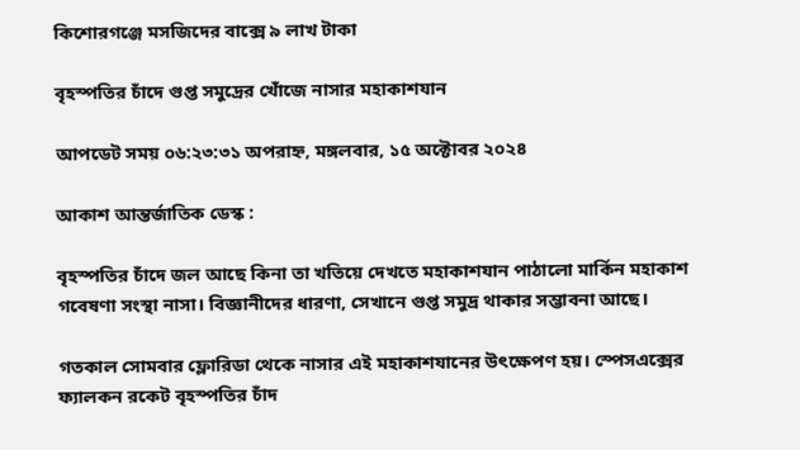কিশোরগঞ্জে মসজিদের বাক্সে ৯ লাখ টাকা

বৃহস্পতির চাঁদে গুপ্ত সমুদ্রের খোঁজে নাসার মহাকাশযান

আপডেট সময় ০৬:২৩:৩১ অপরাহ্ন, মঙ্গলবার, ১৫ অক্টোবর ২০২৪

আকাশ আন্তর্জাতিক ডেস্ক :

বৃহস্পতির চাঁদে জল আছে কিনা তা খতিয়ে দেখতে মহাকাশযান পাঠালো মার্কিন মহাকাশ গবেষণা সংস্থা নাসা। বিজ্ঞানীদের ধারণা, সেখানে গুপ্ত সমুদ্র থাকার সম্ভাবনা আছে।

গতকাল সোমবার ফ্লোরিডা থেকে নাসার এই মহাকাশযানের উৎক্ষেপণ হয়। স্পেসএক্সের ফ্যালকন রকেট বৃহস্পতির চাঁদ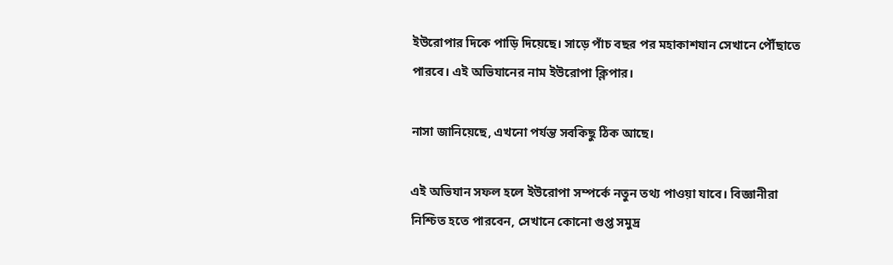ইউরোপার দিকে পাড়ি দিয়েছে। সাড়ে পাঁচ বছর পর মহাকাশযান সেখানে পৌঁছাতে পারবে। এই অভিযানের নাম ইউরোপা ক্লিপার।

নাসা জানিয়েছে, এখনো পর্যন্ত সবকিছু ঠিক আছে।

এই অভিযান সফল হলে ইউরোপা সম্পর্কে নতুন তথ্য পাওয়া যাবে। বিজ্ঞানীরা নিশ্চিত হতে পারবেন, সেখানে কোনো গুপ্ত সমুদ্র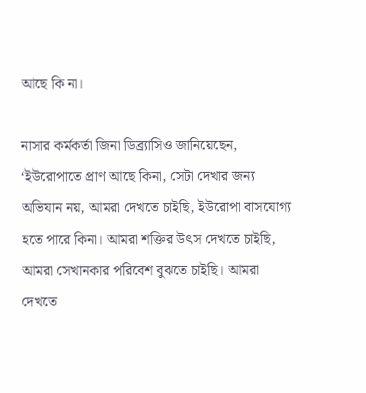আছে কি না।

নাসার কর্মকর্তা জিনা ডিব্র্যাসিও জানিয়েছেন, ‘ইউরোপাতে প্রাণ আছে কিনা, সেটা দেখার জন্য অভিযান নয়, আমরা দেখতে চাইছি, ইউরোপা বাসযোগ্য হতে পারে কিনা। আমরা শক্তির উৎস দেখতে চাইছি, আমরা সেখানকার পরিবেশ বুঝতে চাইছি। আমরা দেখতে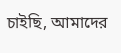চাইছি, আমাদের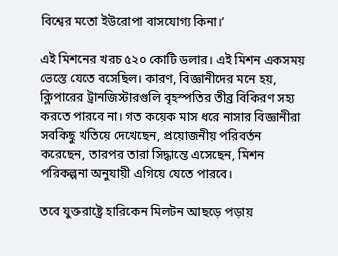বিশ্বের মতো ইউরোপা বাসযোগ্য কিনা।’

এই মিশনের খরচ ৫২০ কোটি ডলার। এই মিশন একসময় ভেস্তে যেতে বসেছিল। কারণ, বিজ্ঞানীদের মনে হয়, ক্লিপারের ট্রানজিস্টারগুলি বৃহস্পতির তীব্র বিকিরণ সহ্য করতে পারবে না। গত কয়েক মাস ধরে নাসার বিজ্ঞানীরা সবকিছু খতিয়ে দেখেছেন, প্রয়োজনীয় পরিবর্তন করেছেন, তারপর তারা সিদ্ধান্তে এসেছেন, মিশন পরিকল্পনা অনুযায়ী এগিয়ে যেতে পারবে।

তবে যুক্তরাষ্ট্রে হারিকেন মিলটন আছড়ে পড়ায়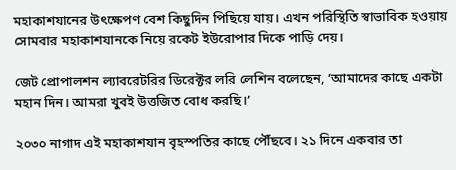মহাকাশযানের উৎক্ষেপণ বেশ কিছুদিন পিছিয়ে যায়। এখন পরিস্থিতি স্বাভাবিক হওয়ায় সোমবার মহাকাশযানকে নিয়ে রকেট ইউরোপার দিকে পাড়ি দেয়।

জেট প্রোপালশন ল্যাবরেটরির ডিরেক্টর লরি লেশিন বলেছেন, ‘আমাদের কাছে একটা মহান দিন। আমরা খুবই উত্তজিত বোধ করছি।’

২০৩০ নাগাদ এই মহাকাশযান বৃহস্পতির কাছে পৌঁছবে। ২১ দিনে একবার তা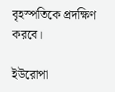বৃহস্পতিকে প্রদক্ষিণ করবে।

ইউরোপা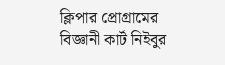ক্লিপার প্রোগ্রামের বিজ্ঞানী কার্ট নিইবুর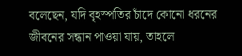বলেছেন, যদি বৃহস্পতির চাঁদে কোনো ধরনের জীবনের সন্ধান পাওয়া যায়, তাহলে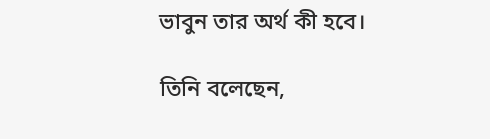ভাবুন তার অর্থ কী হবে।

তিনি বলেছেন,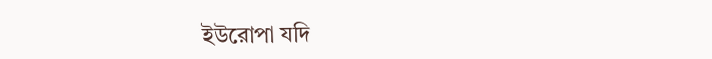ইউরোপা যদি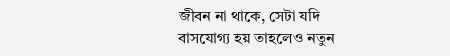জীবন না থাকে, সেটা যদি বাসযোগ্য হয় তাহলেও নতুন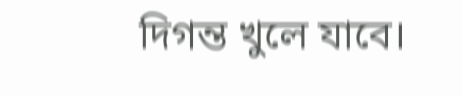দিগন্ত খুলে যাবে।